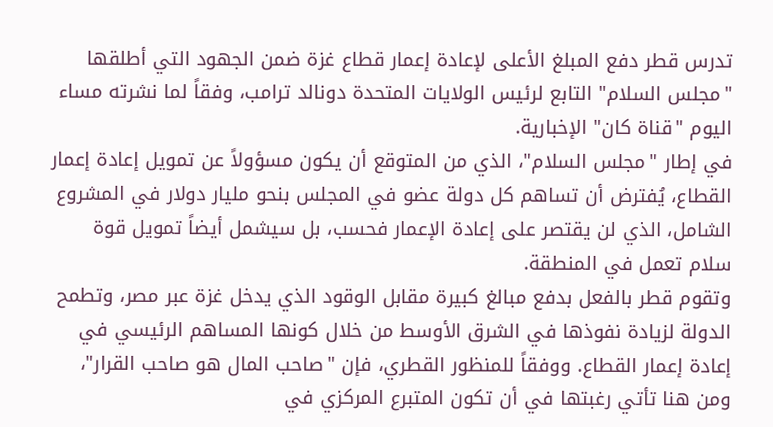تدرس قطر دفع المبلغ الأعلى لإعادة إعمار قطاع غزة ضمن الجهود التي أطلقها "مجلس السلام" التابع لرئيس الولايات المتحدة دونالد ترامب، وفقاً لما نشرته مساء اليوم "قناة كان" الإخبارية.
في إطار "مجلس السلام"، الذي من المتوقع أن يكون مسؤولاً عن تمويل إعادة إعمار القطاع، يُفترض أن تساهم كل دولة عضو في المجلس بنحو مليار دولار في المشروع الشامل، الذي لن يقتصر على إعادة الإعمار فحسب، بل سيشمل أيضاً تمويل قوة سلام تعمل في المنطقة.
وتقوم قطر بالفعل بدفع مبالغ كبيرة مقابل الوقود الذي يدخل غزة عبر مصر، وتطمح الدولة لزيادة نفوذها في الشرق الأوسط من خلال كونها المساهم الرئيسي في إعادة إعمار القطاع. ووفقاً للمنظور القطري، فإن "صاحب المال هو صاحب القرار"، ومن هنا تأتي رغبتها في أن تكون المتبرع المركزي في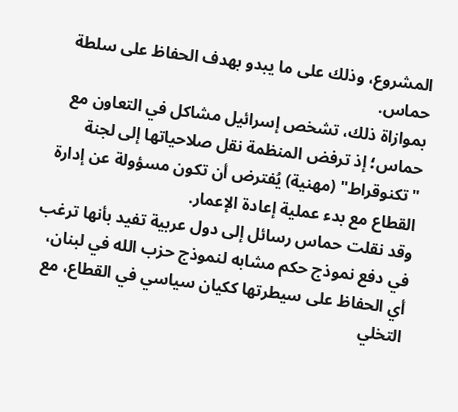المشروع، وذلك على ما يبدو بهدف الحفاظ على سلطة حماس.
بموازاة ذلك، تشخص إسرائيل مشاكل في التعاون مع حماس؛ إذ ترفض المنظمة نقل صلاحياتها إلى لجنة "تكنوقراط" (مهنية) يُفترض أن تكون مسؤولة عن إدارة القطاع مع بدء عملية إعادة الإعمار.
وقد نقلت حماس رسائل إلى دول عربية تفيد بأنها ترغب في دفع نموذج حكم مشابه لنموذج حزب الله في لبنان، أي الحفاظ على سيطرتها ككيان سياسي في القطاع، مع التخلي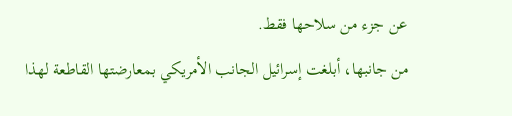عن جزء من سلاحها فقط.
من جانبها، أبلغت إسرائيل الجانب الأمريكي بمعارضتها القاطعة لهذا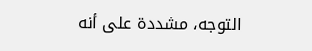التوجه، مشددة على أنه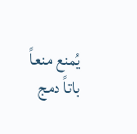يُمنع منعاً باتاً دمج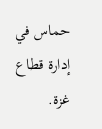حماس في إدارة قطاع غزة.